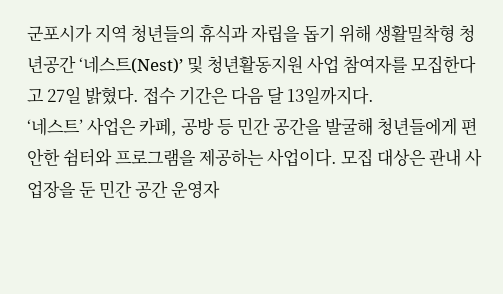군포시가 지역 청년들의 휴식과 자립을 돕기 위해 생활밀착형 청년공간 ‘네스트(Nest)’ 및 청년활동지원 사업 참여자를 모집한다고 27일 밝혔다. 접수 기간은 다음 달 13일까지다.
‘네스트’ 사업은 카페, 공방 등 민간 공간을 발굴해 청년들에게 편안한 쉼터와 프로그램을 제공하는 사업이다. 모집 대상은 관내 사업장을 둔 민간 공간 운영자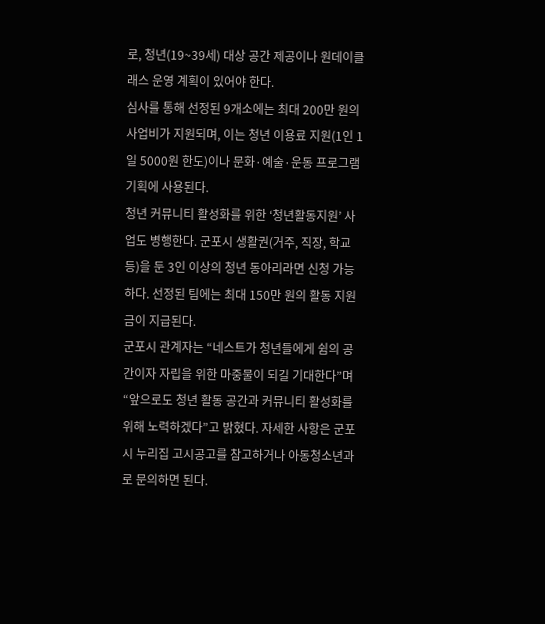로, 청년(19~39세) 대상 공간 제공이나 원데이클래스 운영 계획이 있어야 한다.
심사를 통해 선정된 9개소에는 최대 200만 원의 사업비가 지원되며, 이는 청년 이용료 지원(1인 1일 5000원 한도)이나 문화·예술·운동 프로그램 기획에 사용된다.
청년 커뮤니티 활성화를 위한 ‘청년활동지원’ 사업도 병행한다. 군포시 생활권(거주, 직장, 학교 등)을 둔 3인 이상의 청년 동아리라면 신청 가능하다. 선정된 팀에는 최대 150만 원의 활동 지원금이 지급된다.
군포시 관계자는 “네스트가 청년들에게 쉼의 공간이자 자립을 위한 마중물이 되길 기대한다”며 “앞으로도 청년 활동 공간과 커뮤니티 활성화를 위해 노력하겠다”고 밝혔다. 자세한 사항은 군포시 누리집 고시공고를 참고하거나 아동청소년과로 문의하면 된다.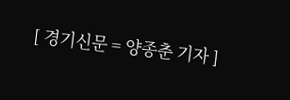[ 경기신문 = 양종춘 기자 ]